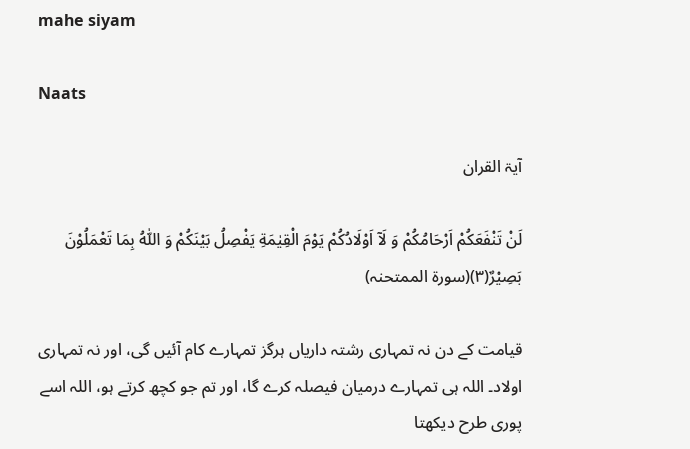mahe siyam

Naats

آیۃ القران

لَنْ تَنْفَعَكُمْ اَرْحَامُكُمْ وَ لَاۤ اَوْلَادُكُمْ یَوْمَ الْقِیٰمَةِ یَفْصِلُ بَیْنَكُمْ وَ اللّٰهُ بِمَا تَعْمَلُوْنَ بَصِیْرٌ(۳)(سورۃ الممتحنہ)

قیامت کے دن نہ تمہاری رشتہ داریاں ہرگز تمہارے کام آئیں گی، اور نہ تمہاری اولاد۔ اللہ ہی تمہارے درمیان فیصلہ کرے گا، اور تم جو کچھ کرتے ہو، اللہ اسے پوری طرح دیکھتا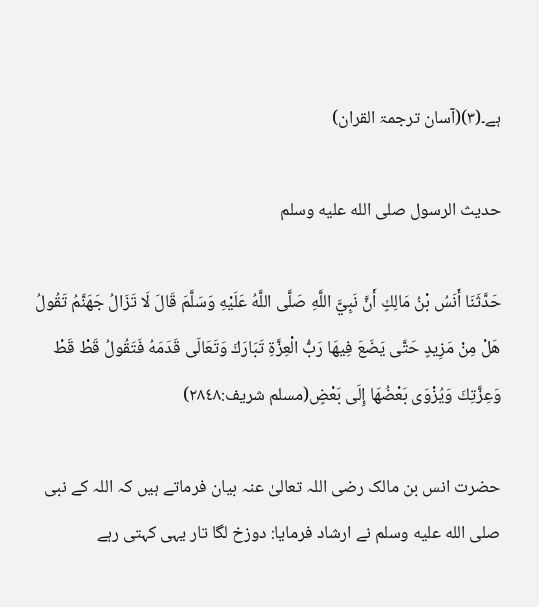ہے۔(۳)(آسان ترجمۃ القران)

حدیث الرسول صلى الله عليه وسلم

حَدَّثَنَا أَنَسُ بْنُ مَالِكٍ أَنَّ نَبِيَّ اللَّهِ صَلَّى اللَّهُ عَلَيْهِ وَسَلَّمَ قَالَ لَا تَزَالُ جَهَنَّمُ تَقُولُ هَلْ مِنْ مَزِيدٍ حَتَّى يَضَعَ فِيهَا رَبُّ الْعِزَّةِ تَبَارَكَ وَتَعَالَى قَدَمَهُ فَتَقُولُ قَطْ قَطْ وَعِزَّتِكَ وَيُزْوَى بَعْضُهَا إِلَى بَعْضٍ(مسلم شریف:٢٨٤٨)

حضرت انس بن مالک رضی اللہ تعالیٰ عنہ بیان فرماتے ہیں کہ اللہ کے نبی صلى الله عليه وسلم نے ارشاد فرمایا: دوزخ لگا تار یہی کہتی رہے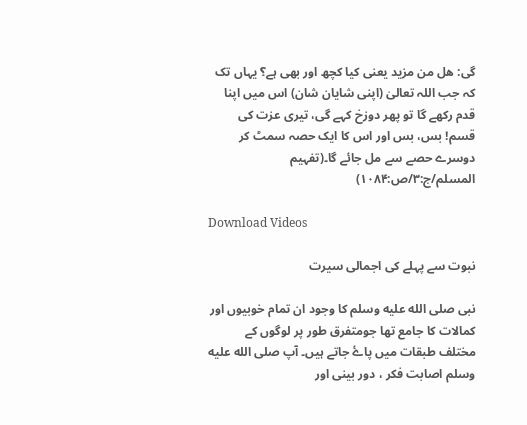گی: ھل من مزید یعنی کیا کچھ اور بھی ہے؟ یہاں تک کہ جب اللہ تعالیٰ (اپنی شایان شان) اس میں اپنا قدم رکھے گا تو پھر دوزخ کہے گی، تیری عزت کی قسم! بس، بس اور اس کا ایک حصہ سمٹ کر دوسرے حصے سے مل جائے گا۔(تفہیم المسلم/ج:۳/ص:۱۰۸۴)

Download Videos

نبوت سے پہلے کی اجمالی سیرت

نبی صلى الله عليه وسلم کا وجود ان تمام خوبیوں اور کمالات کا جامع تھا جومتفرق طور پر لوگوں کے مختلف طبقات میں پاۓ جاتے ہیں۔ آپ صلى الله عليه وسلم اصابت فکر ، دور بینی اور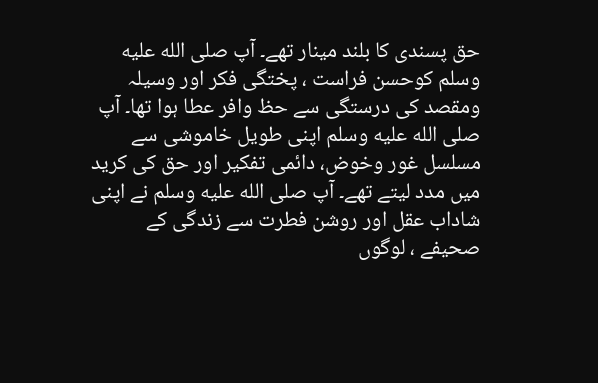حق پسندی کا بلند مینار تھے۔ آپ صلى الله عليه وسلم کوحسن فراست ، پختگی فکر اور وسیلہ ومقصد کی درستگی سے حظ وافر عطا ہوا تھا۔ آپ صلى الله عليه وسلم اپنی طویل خاموشی سے مسلسل غور وخوض، دائمی تفکیر اور حق کی کرید میں مدد لیتے تھے۔ آپ صلى الله عليه وسلم نے اپنی شاداب عقل اور روشن فطرت سے زندگی کے صحیفے ، لوگوں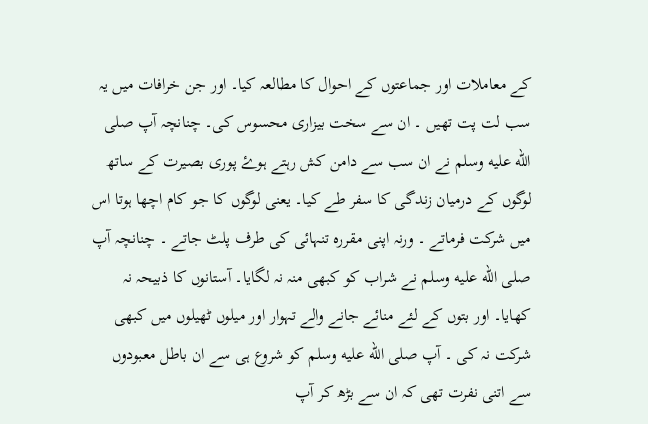کے معاملات اور جماعتوں کے احوال کا مطالعہ کیا۔ اور جن خرافات میں یہ سب لت پت تھیں ۔ ان سے سخت بیزاری محسوس کی۔ چنانچہ آپ صلى الله عليه وسلم نے ان سب سے دامن کش رہتے ہوۓ پوری بصیرت کے ساتھ لوگوں کے درمیان زندگی کا سفر طے کیا۔ یعنی لوگوں کا جو کام اچھا ہوتا اس میں شرکت فرماتے ۔ ورنہ اپنی مقررہ تنہائی کی طرف پلٹ جاتے ۔ چنانچہ آپ صلى الله عليه وسلم نے شراب کو کبھی منہ نہ لگایا۔ آستانوں کا ذبیحہ نہ کھایا۔ اور بتوں کے لئے منائے جانے والے تہوار اور میلوں ٹھیلوں میں کبھی شرکت نہ کی ۔ آپ صلى الله عليه وسلم کو شروع ہی سے ان باطل معبودوں سے اتنی نفرت تھی کہ ان سے بڑھ کر آپ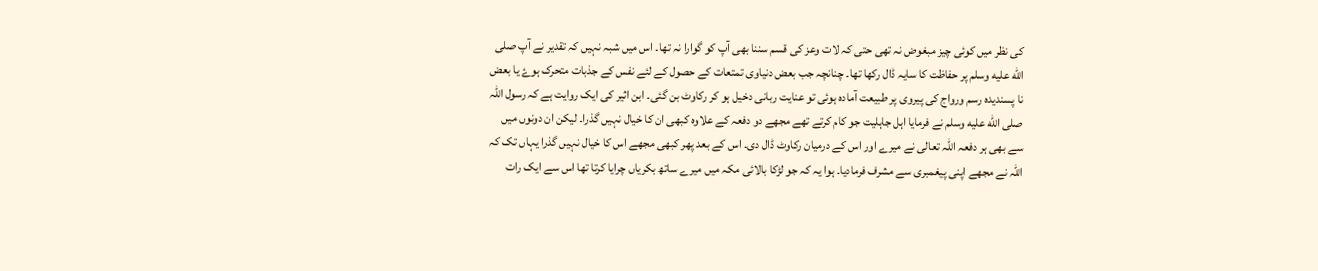کی نظر میں کوئی چیز مبغوض نہ تھی حتی کہ لات وعز کی قسم سننا بھی آپ کو گوارا نہ تھا۔ اس میں شبہ نہیں کہ تقدیر نے آپ صلى الله عليه وسلم پر حفاظت کا سایہ ڈال رکھا تھا۔ چنانچہ جب بعض دنیاوی تمتعات کے حصول کے لئے نفس کے جذبات متحرک ہوۓ یا بعض نا پسندیدہ رسم ورواج کی پیروی پر طبیعت آمادہ ہوئی تو عنایت ربانی دخیل ہو کر رکاوٹ بن گئی۔ ابن اثیر کی ایک روایت ہے کہ رسول اللہ صلى الله عليه وسلم نے فرمایا اہل جاہلیت جو کام کرتے تھے مجھے دو دفعہ کے علاوہ کبھی ان کا خیال نہیں گذرا۔ لیکن ان دونوں میں سے بھی ہر دفعہ اللہ تعالی نے میرے اور اس کے درمیان رکاوٹ ڈال دی۔ اس کے بعد پھر کبھی مجھے اس کا خیال نہیں گذرا یہاں تک کہ اللہ نے مجھے اپنی پیغمبری سے مشرف فرمادیا۔ ہوا یہ کہ جو لڑکا بالائی مکہ میں میرے ساتھ بکریاں چرایا کرتا تھا اس سے ایک رات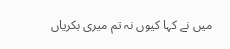میں نے کہا کیوں نہ تم میری بکریاں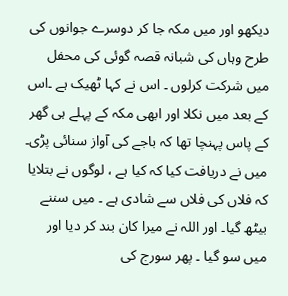دیکھو اور میں مکہ جا کر دوسرے جوانوں کی طرح وہاں کی شبانہ قصہ گوئی کی محفل میں شرکت کرلوں ۔ اس نے کہا ٹھیک ہے ۔اس کے بعد میں نکلا اور ابھی مکہ کے پہلے ہی گھر کے پاس پہنچا تھا کہ باجے کی آواز سنائی پڑی۔ میں نے دریافت کیا کہ کیا ہے ، لوگوں نے بتلایا کہ فلاں کی فلاں سے شادی ہے ۔ میں سننے بیٹھ گیا۔ اور اللہ نے میرا کان بند کر دیا اور میں سو گیا ۔ پھر سورج کی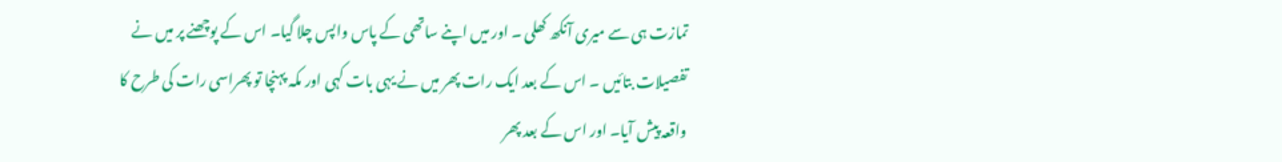تمازت ہی سے میری آنکھ کھلی ۔ اور میں اپنے ساتھی کے پاس واپس چلا گیا۔ اس کے پوچھنے پر میں نے تفصیلات بتائیں ۔ اس کے بعد ایک رات پھر میں نے یہی بات کہی اور مکہ پہنچا تو پھراسی رات کی طرح کا واقعہ پیش آیا۔ اور اس کے بعد پھر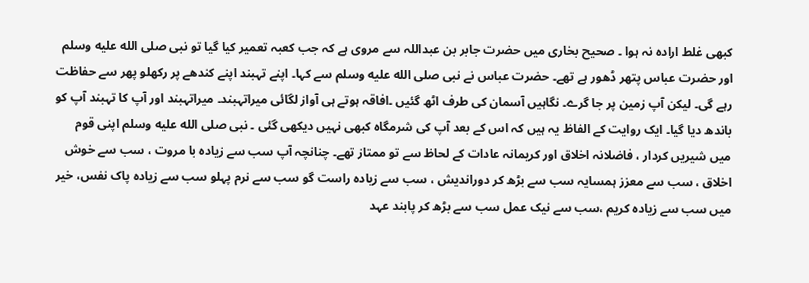کبھی غلط ارادہ نہ ہوا ۔ صحیح بخاری میں حضرت جابر بن عبداللہ سے مروی ہے کہ جب کعبہ تعمیر کیا گیا تو نبی صلى الله عليه وسلم اور حضرت عباس پتھر ڈھور ہے تھے۔ حضرت عباس نے نبی صلى الله عليه وسلم سے کہا۔ اپنے تہبند اپنے کندھے پر رکھلو پھر سے حفاظت رہے گی۔ لیکن آپ زمین پر جا گرے۔ نگاہیں آسمان کی طرف اٹھ گئیں ۔افاقہ ہوتے ہی آواز لگائی میراتہبند۔ میراتہبند اور آپ کا تہبند آپ کو باندھ دیا گیا۔ ایک روایت کے الفاظ یہ ہیں کہ اس کے بعد آپ کی شرمگاہ کبھی نہیں دیکھی گئی ۔ نبی صلى الله عليه وسلم اپنی قوم میں شیریں کردار ، فاضلانہ اخلاق اور کریمانہ عادات کے لحاظ سے تو ممتاز تھے۔ چنانچہ آپ سب سے زیادہ با مروت ، سب سے خوش اخلاق ، سب سے معزز ہمسایہ سب سے بڑھ کر دوراندیش ، سب سے زیادہ راست گو سب سے نرم پہلو سب سے زیادہ پاک نفس، خیر میں سب سے زیادہ کریم ،سب سے نیک عمل سب سے بڑھ کر پابند عہد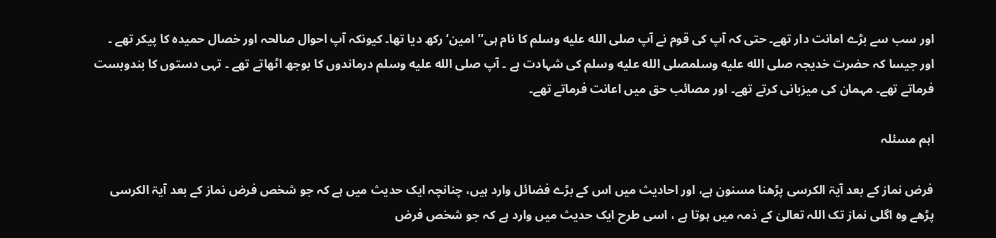اور سب سے بڑے امانت دار تھے۔ حتی کہ آپ کی قوم نے آپ صلى الله عليه وسلم کا نام ہی’’امین‘ رکھ دیا تھا۔ کیونکہ آپ احوال صالحہ اور خصال حمیدہ کا پیکر تھے ۔ اور جیسا کہ حضرت خدیجہ صلى الله عليه وسلمصلى الله عليه وسلم کی شہادت ہے ۔ آپ صلى الله عليه وسلم درماندوں کا بوجھ اٹھاتے تھے ۔ تہی دستوں کا بندوبست فرماتے تھے۔ مہمان کی میزبانی کرتے تھے۔ اور مصائب حق میں اعانت فرماتے تھے۔

اہم مسئلہ

فرض نماز کے بعد آیۃ الکرسی پڑھنا مسنون ہے، اور احادیث میں اس کے بڑے فضائل وارد ہیں، چنانچہ ایک حدیث میں ہے کہ جو شخص فرض نماز کے بعد آیۃ الکرسی پڑھے وہ اگلی نماز تک اللہ تعالیٰ کے ذمہ میں ہوتا ہے ، اسی طرح ایک حدیث میں وارد ہے کہ جو شخص فرض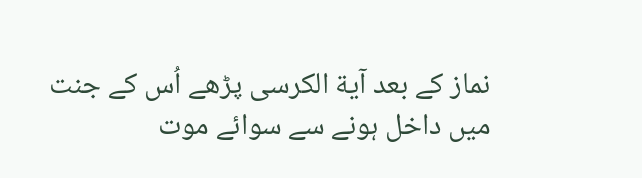نماز کے بعد آیة الکرسی پڑھے اُس کے جنت میں داخل ہونے سے سوائے موت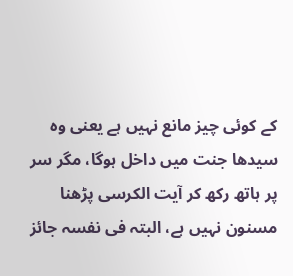کے کوئی چیز مانع نہیں ہے یعنی وہ سیدھا جنت میں داخل ہوگا، مگر سر پر ہاتھ رکھ کر آیت الکرسی پڑھنا مسنون نہیں ہے، البتہ فی نفسہ جائز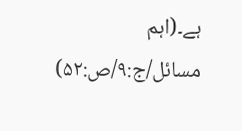ہے۔(اہم مسائل/ج:۹/ص:۵۲)